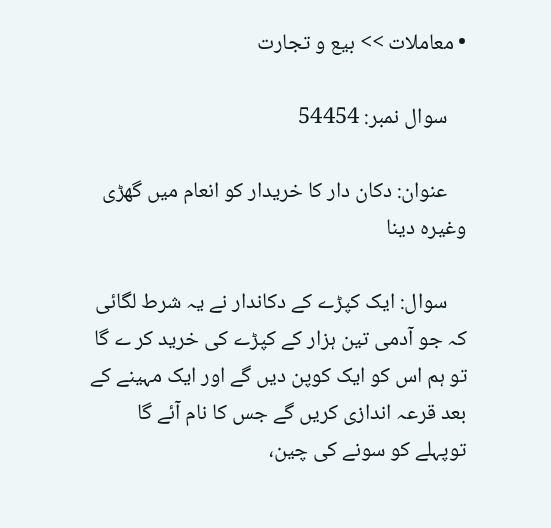• معاملات >> بیع و تجارت

    سوال نمبر: 54454

    عنوان: دكان دار كا خریدار كو انعام میں گھڑی وغیرہ دینا

    سوال: ایک کپڑے کے دکاندار نے یہ شرط لگائی کہ جو آدمی تین ہزار کے کپڑے کی خرید کر ے گا تو ہم اس کو ایک کوپن دیں گے اور ایک مہینے کے بعد قرعہ اندازی کریں گے جس کا نام آئے گا توپہلے کو سونے کی چین،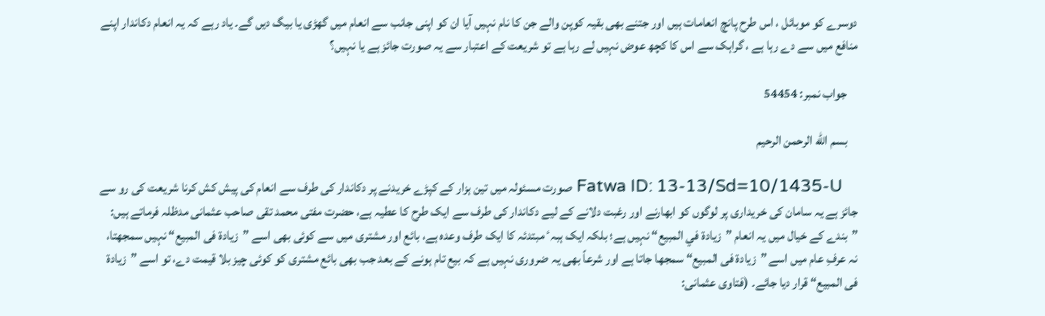دوسرے کو موبائل ، اس طرح پانچ انعامات ہیں اور جتنے بھی بقیہ کوپن والے جن کا نام نہیں آیا ان کو اپنی جانب سے انعام میں گھڑی یا بیگ دیں گے۔ یاد رہے کہ یہ انعام دکاندار اپنے منافع میں سے دے رہا ہے ، گراہک سے اس کا کچھ عوض نہیں لے رہا ہے تو شریعت کے اعتبار سے یہ صورت جائز ہے یا نہیں؟

    جواب نمبر: 54454

    بسم الله الرحمن الرحيم

    Fatwa ID: 13-13/Sd=10/1435-U صورت مسئولہ میں تین ہزار کے کپڑے خریدنے پر دکاندار کی طرف سے انعام کی پیش کش کرنا شریعت کی رو سے جائز ہے یہ سامان کی خریداری پر لوگوں کو ابھارنے اور رغبت دلانے کے لیے دکاندار کی طرف سے ایک طرح کا عطیہ ہے، حضرت مفتی محمد تقی صاحب عثمانی مدظلہ فرماتے ہیں: ”بندے کے خیال میں یہ انعام ”زیادة في المبیع“ نہیں ہے؛ بلکہ ایک ہبہٴ مبتدئہ کا ایک طرف وعدہ ہے، بائع اور مشتری میں سے کوئی بھی اسے ”زیادة فی المبیع“ نہیں سمجھتا، نہ عرفِ عام میں اسے ”زیادة فی المبیع“ سمجھا جاتا ہے اور شرعاً بھی یہ ضروری نہیں ہے کہ بیع تام ہونے کے بعد جب بھی بائع مشتری کو کوئی چیز بلا قیمت دے، تو اسے ”زیادة فی المبیع“ قرار دیا جائے۔ (فتاوی عثمانی: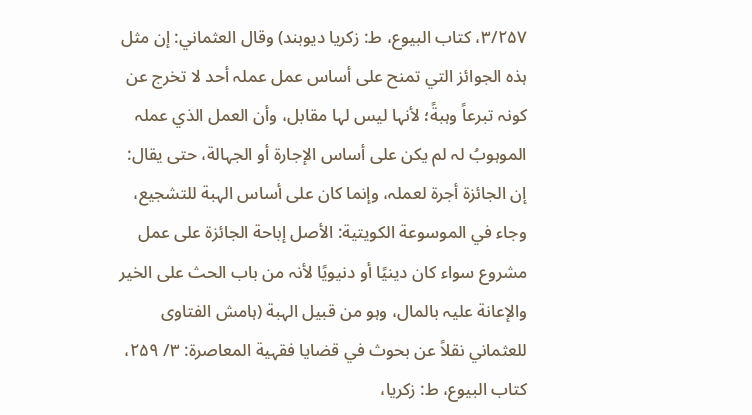۳/۲۵۷، کتاب البیوع، ط: زکریا دیوبند) وقال العثماني: إن مثل ہذہ الجوائز التي تمنح علی أساس عمل عملہ أحد لا تخرج عن کونہ تبرعاً وہبةً؛ لأنہا لیس لہا مقابل، وأن العمل الذي عملہ الموہوبُ لہ لم یکن علی أساس الإجارة أو الجہالة، حتی یقال: إن الجائزة أجرة لعملہ، وإنما کان علی أساس الہبة للتشجیع، وجاء في الموسوعة الکویتیة: الأصل إباحة الجائزة علی عمل مشروع سواء کان دینیًا أو دنیویًا لأنہ من باب الحث علی الخیر والإعانة علیہ بالمال، وہو من قبیل الہبة (ہامش الفتاوی للعثماني نقلاً عن بحوث في قضایا فقہیة المعاصرة: ۳/ ۲۵۹، کتاب البیوع، ط: زکریا،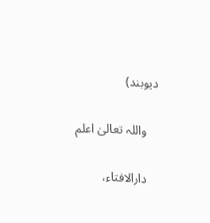دیوبند)


    واللہ تعالیٰ اعلم


    دارالافتاء،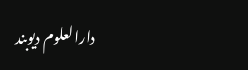دارالعلوم دیوبند